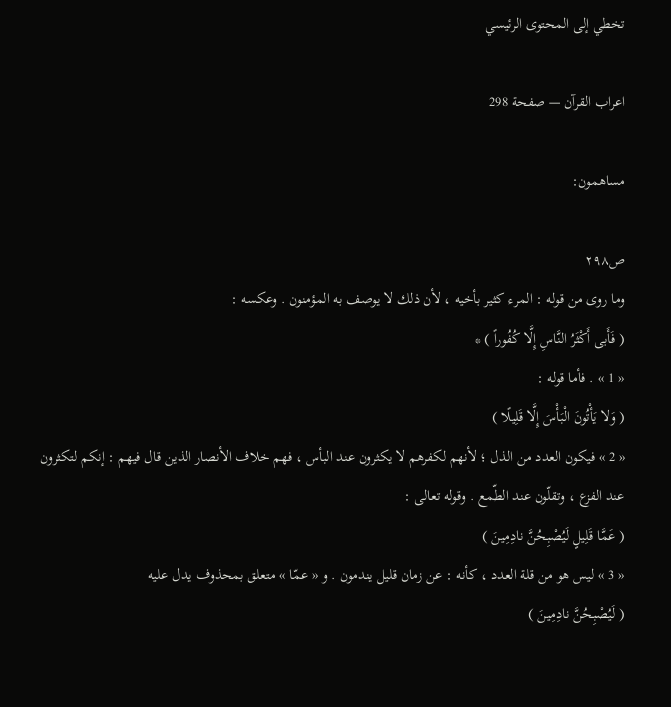تخطي إلى المحتوى الرئيسي

اعراب القرآن — صفحة 298

مساهمون:

ص٢٩٨
وما روى من قوله : المرء كثير بأخيه ، لأن ذلك لا يوصف به المؤمنون . وعكسه :
( فَأَبى أَكْثَرُ النَّاسِ إِلَّا كُفُوراً ) *
« 1 » . فأما قوله :
( وَلا يَأْتُونَ الْبَأْسَ إِلَّا قَلِيلًا )
« 2 » فيكون العدد من الذل ؛ لأنهم لكفرهم لا يكثرون عند البأس ، فهم خلاف الأنصار الذين قال فيهم : إنكم لتكثرون عند الفزع ، وتقلّون عند الطّمع . وقوله تعالى :
( عَمَّا قَلِيلٍ لَيُصْبِحُنَّ نادِمِينَ )
« 3 » ليس هو من قلة العدد ، كأنه : عن زمان قليل يندمون . و « عمّا » متعلق بمحذوف يدل عليه
( لَيُصْبِحُنَّ نادِمِينَ )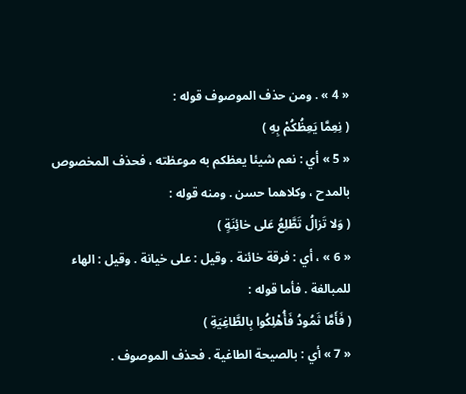« 4 » . ومن حذف الموصوف قوله :
( نِعِمَّا يَعِظُكُمْ بِهِ )
« 5 » أي : نعم شيئا يعظكم به موعظته ، فحذف المخصوص بالمدح ، وكلاهما حسن . ومنه قوله :
( وَلا تَزالُ تَطَّلِعُ عَلى خائِنَةٍ )
« 6 » ، أي : فرقة خائنة . وقيل : على خيانة . وقيل : الهاء للمبالغة . فأما قوله :
( فَأَمَّا ثَمُودُ فَأُهْلِكُوا بِالطَّاغِيَةِ )
« 7 » أي : بالصيحة الطاغية . فحذف الموصوف .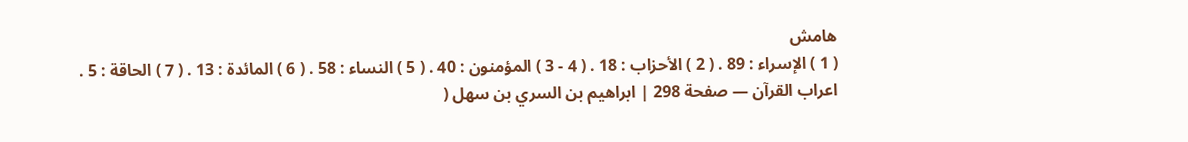هامش
( 1 ) الإسراء : 89 . ( 2 ) الأحزاب : 18 . ( 4 - 3 ) المؤمنون : 40 . ( 5 ) النساء : 58 . ( 6 ) المائدة : 13 . ( 7 ) الحاقة : 5 .
اعراب القرآن — صفحة 298 | ابراهيم بن السري بن سهل (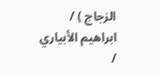الزجاج ) / ابراهيم الأبياري /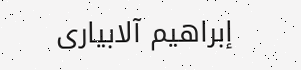إبراهيم آلابيارى